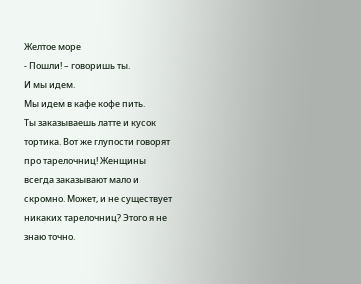Желтое море
- Пошли! – говоришь ты.
И мы идем.
Мы идем в кафе кофе пить.
Ты заказываешь латте и кусок тортика. Вот же глупости говорят про тарелочниц! Женщины всегда заказывают мало и скромно. Может, и не существует никаких тарелочниц? Этого я не знаю точно.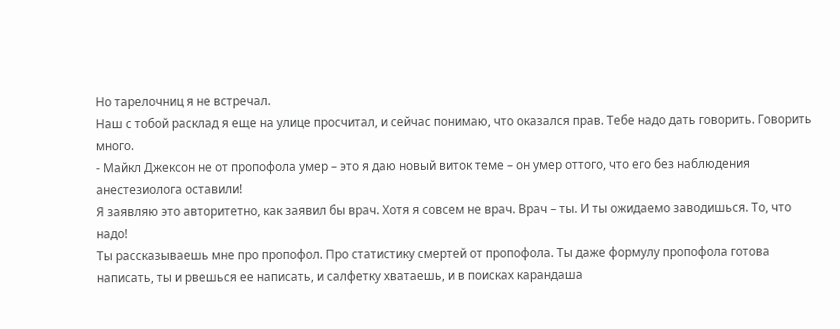Но тарелочниц я не встречал.
Наш с тобой расклад я еще на улице просчитал, и сейчас понимаю, что оказался прав. Тебе надо дать говорить. Говорить много.
- Майкл Джексон не от пропофола умер – это я даю новый виток теме – он умер оттого, что его без наблюдения анестезиолога оставили!
Я заявляю это авторитетно, как заявил бы врач. Хотя я совсем не врач. Врач – ты. И ты ожидаемо заводишься. То, что надо!
Ты рассказываешь мне про пропофол. Про статистику смертей от пропофола. Ты даже формулу пропофола готова написать, ты и рвешься ее написать, и салфетку хватаешь, и в поисках карандаша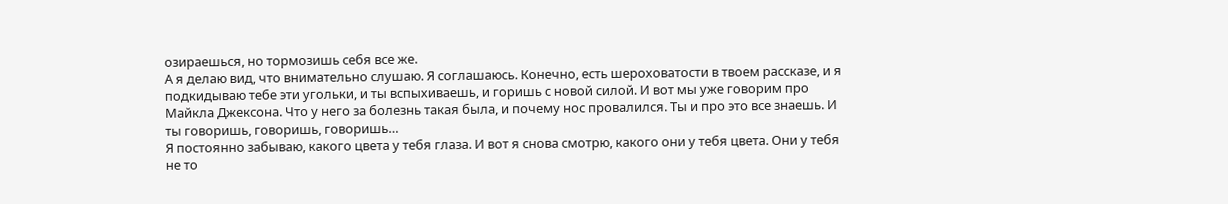озираешься, но тормозишь себя все же.
А я делаю вид, что внимательно слушаю. Я соглашаюсь. Конечно, есть шероховатости в твоем рассказе, и я подкидываю тебе эти угольки, и ты вспыхиваешь, и горишь с новой силой. И вот мы уже говорим про Майкла Джексона. Что у него за болезнь такая была, и почему нос провалился. Ты и про это все знаешь. И ты говоришь, говоришь, говоришь…
Я постоянно забываю, какого цвета у тебя глаза. И вот я снова смотрю, какого они у тебя цвета. Они у тебя не то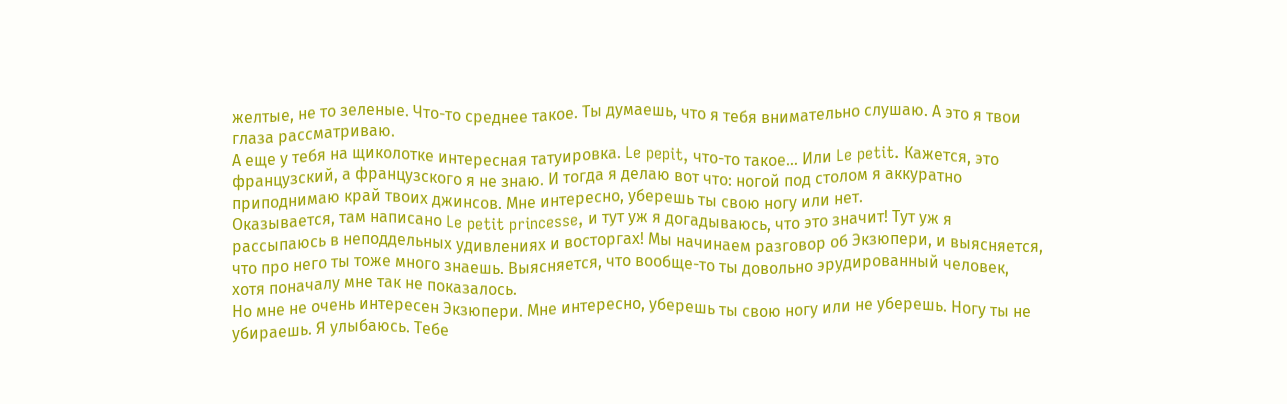желтые, не то зеленые. Что-то среднее такое. Ты думаешь, что я тебя внимательно слушаю. А это я твои глаза рассматриваю.
А еще у тебя на щиколотке интересная татуировка. Le pepit, что-то такое… Или Le petit. Кажется, это французский, а французского я не знаю. И тогда я делаю вот что: ногой под столом я аккуратно приподнимаю край твоих джинсов. Мне интересно, уберешь ты свою ногу или нет.
Оказывается, там написано Le petit princesse, и тут уж я догадываюсь, что это значит! Тут уж я рассыпаюсь в неподдельных удивлениях и восторгах! Мы начинаем разговор об Экзюпери, и выясняется, что про него ты тоже много знаешь. Выясняется, что вообще-то ты довольно эрудированный человек, хотя поначалу мне так не показалось.
Но мне не очень интересен Экзюпери. Мне интересно, уберешь ты свою ногу или не уберешь. Ногу ты не убираешь. Я улыбаюсь. Тебе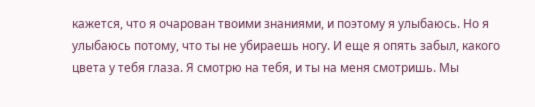кажется, что я очарован твоими знаниями, и поэтому я улыбаюсь. Но я улыбаюсь потому, что ты не убираешь ногу. И еще я опять забыл, какого цвета у тебя глаза. Я смотрю на тебя, и ты на меня смотришь. Мы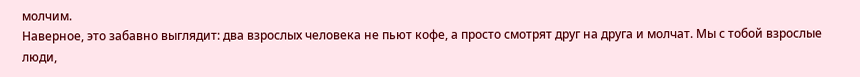молчим.
Наверное, это забавно выглядит: два взрослых человека не пьют кофе, а просто смотрят друг на друга и молчат. Мы с тобой взрослые люди,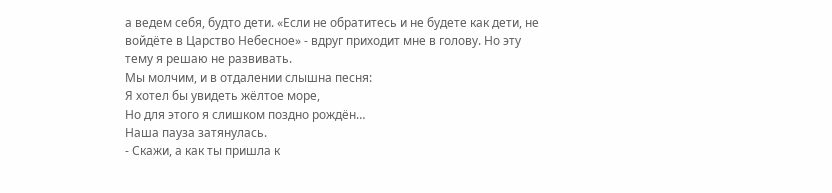а ведем себя, будто дети. «Если не обратитесь и не будете как дети, не войдёте в Царство Небесное» - вдруг приходит мне в голову. Но эту тему я решаю не развивать.
Мы молчим, и в отдалении слышна песня:
Я хотел бы увидеть жёлтое море,
Но для этого я слишком поздно рождён…
Наша пауза затянулась.
- Скажи, а как ты пришла к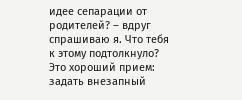идее сепарации от родителей? – вдруг спрашиваю я. Что тебя к этому подтолкнуло?
Это хороший прием: задать внезапный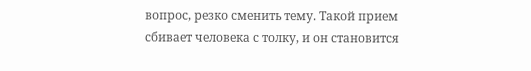вопрос, резко сменить тему. Такой прием сбивает человека с толку, и он становится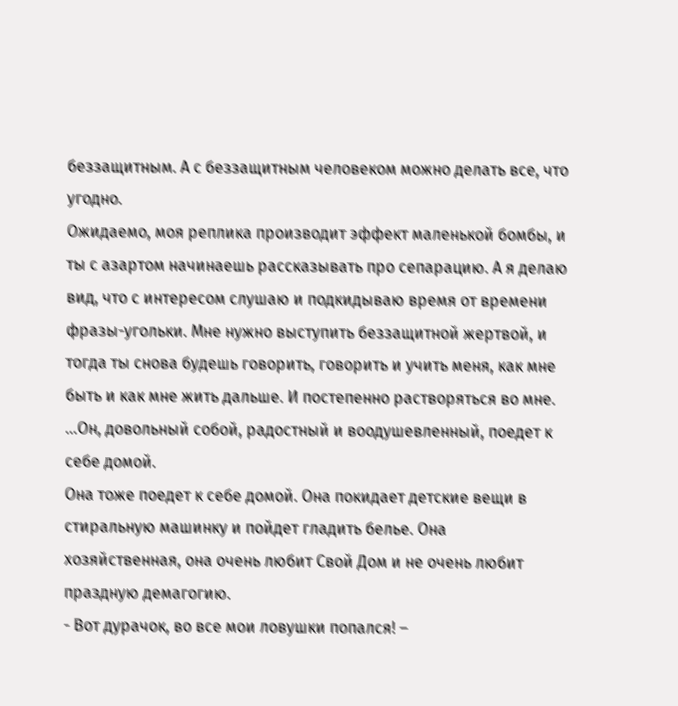беззащитным. А с беззащитным человеком можно делать все, что угодно.
Ожидаемо, моя реплика производит эффект маленькой бомбы, и ты с азартом начинаешь рассказывать про сепарацию. А я делаю вид, что с интересом слушаю и подкидываю время от времени фразы-угольки. Мне нужно выступить беззащитной жертвой, и тогда ты снова будешь говорить, говорить и учить меня, как мне быть и как мне жить дальше. И постепенно растворяться во мне.
…Он, довольный собой, радостный и воодушевленный, поедет к себе домой.
Она тоже поедет к себе домой. Она покидает детские вещи в стиральную машинку и пойдет гладить белье. Она хозяйственная, она очень любит Свой Дом и не очень любит праздную демагогию.
- Вот дурачок, во все мои ловушки попался! –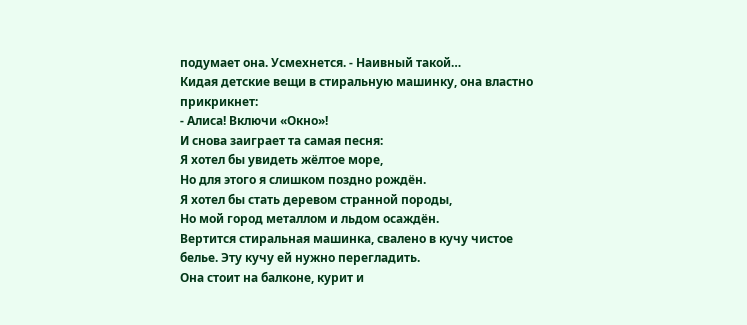подумает она. Усмехнется. - Наивный такой…
Кидая детские вещи в стиральную машинку, она властно прикрикнет:
- Алиса! Включи «Окно»!
И снова заиграет та самая песня:
Я хотел бы увидеть жёлтое море,
Но для этого я слишком поздно рождён.
Я хотел бы стать деревом странной породы,
Но мой город металлом и льдом осаждён.
Вертится стиральная машинка, свалено в кучу чистое белье. Эту кучу ей нужно перегладить.
Она стоит на балконе, курит и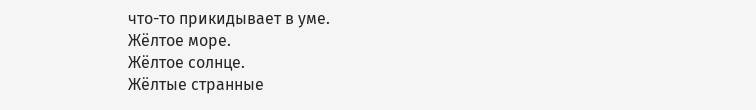что-то прикидывает в уме.
Жёлтое море.
Жёлтое солнце.
Жёлтые странные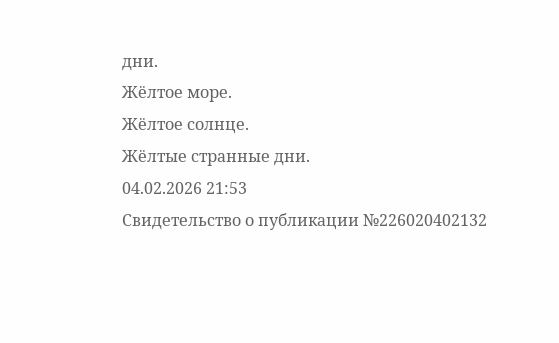дни.
Жёлтое море.
Жёлтое солнце.
Жёлтые странные дни.
04.02.2026 21:53
Свидетельство о публикации №226020402132